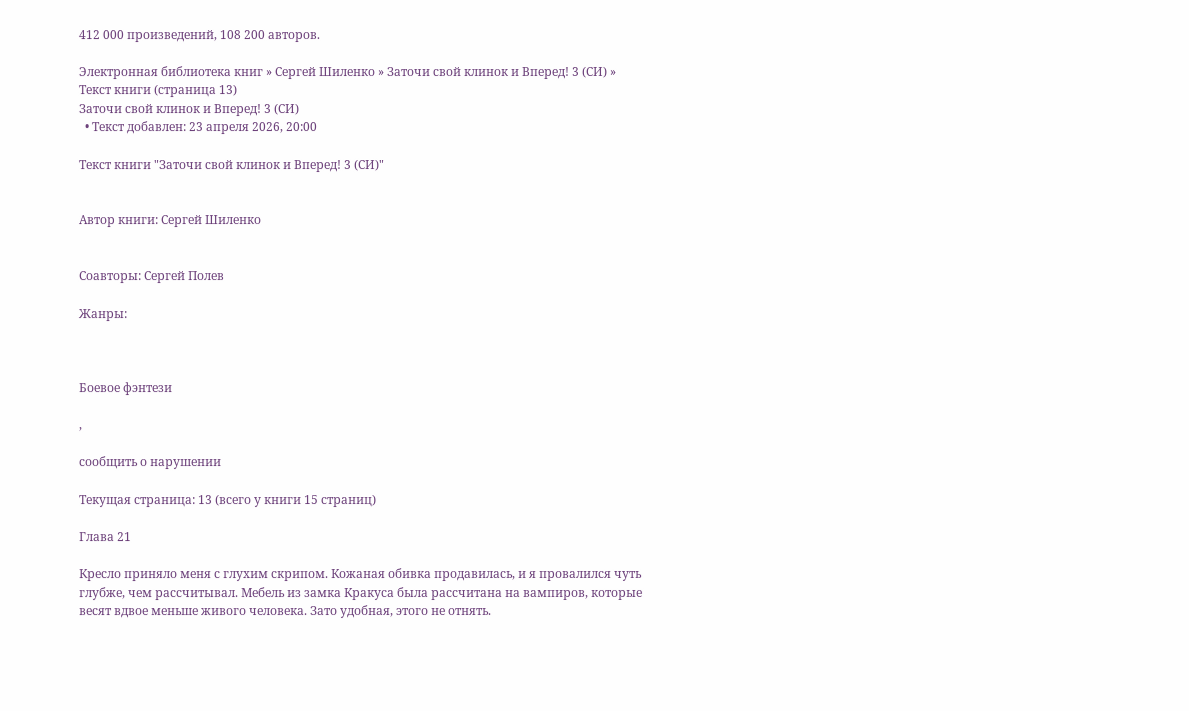412 000 произведений, 108 200 авторов.

Электронная библиотека книг » Сергей Шиленко » Заточи свой клинок и Вперед! 3 (СИ) » Текст книги (страница 13)
Заточи свой клинок и Вперед! 3 (СИ)
  • Текст добавлен: 23 апреля 2026, 20:00

Текст книги "Заточи свой клинок и Вперед! 3 (СИ)"


Автор книги: Сергей Шиленко


Соавторы: Сергей Полев

Жанры:



Боевое фэнтези

,

сообщить о нарушении

Текущая страница: 13 (всего у книги 15 страниц)

Глава 21

Кресло приняло меня с глухим скрипом. Кожаная обивка продавилась, и я провалился чуть глубже, чем рассчитывал. Мебель из замка Кракуса была рассчитана на вампиров, которые весят вдвое меньше живого человека. Зато удобная, этого не отнять.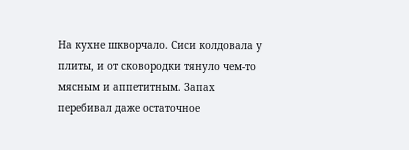На кухне шкворчало. Сиси колдовала у плиты, и от сковородки тянуло чем-то мясным и аппетитным. Запах перебивал даже остаточное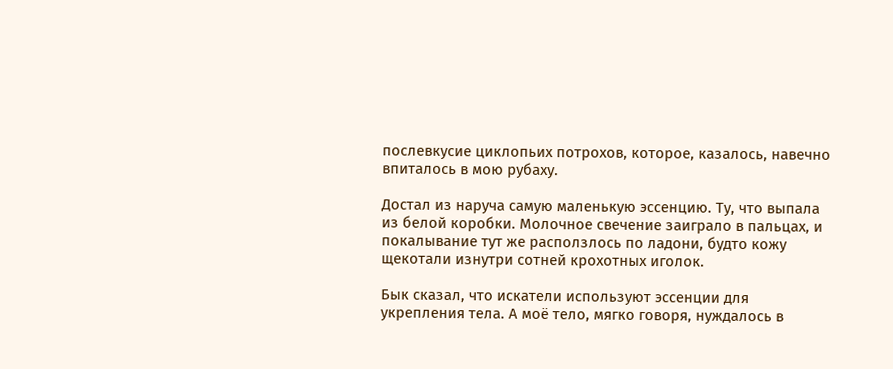послевкусие циклопьих потрохов, которое, казалось, навечно впиталось в мою рубаху.

Достал из наруча самую маленькую эссенцию. Ту, что выпала из белой коробки. Молочное свечение заиграло в пальцах, и покалывание тут же расползлось по ладони, будто кожу щекотали изнутри сотней крохотных иголок.

Бык сказал, что искатели используют эссенции для укрепления тела. А моё тело, мягко говоря, нуждалось в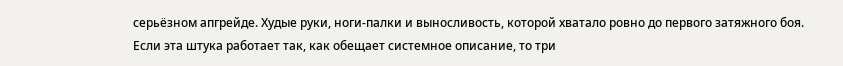серьёзном апгрейде. Худые руки, ноги-палки и выносливость, которой хватало ровно до первого затяжного боя. Если эта штука работает так, как обещает системное описание, то три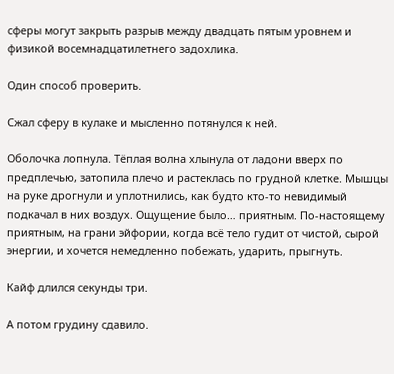сферы могут закрыть разрыв между двадцать пятым уровнем и физикой восемнадцатилетнего задохлика.

Один способ проверить.

Сжал сферу в кулаке и мысленно потянулся к ней.

Оболочка лопнула. Тёплая волна хлынула от ладони вверх по предплечью, затопила плечо и растеклась по грудной клетке. Мышцы на руке дрогнули и уплотнились, как будто кто-то невидимый подкачал в них воздух. Ощущение было… приятным. По-настоящему приятным, на грани эйфории, когда всё тело гудит от чистой, сырой энергии, и хочется немедленно побежать, ударить, прыгнуть.

Кайф длился секунды три.

А потом грудину сдавило.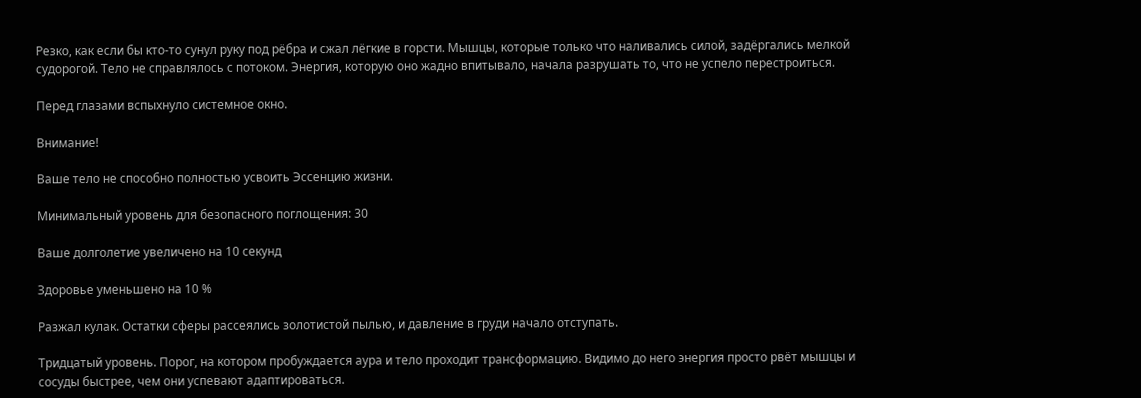Резко, как если бы кто-то сунул руку под рёбра и сжал лёгкие в горсти. Мышцы, которые только что наливались силой, задёргались мелкой судорогой. Тело не справлялось с потоком. Энергия, которую оно жадно впитывало, начала разрушать то, что не успело перестроиться.

Перед глазами вспыхнуло системное окно.

Внимание!

Ваше тело не способно полностью усвоить Эссенцию жизни.

Минимальный уровень для безопасного поглощения: 30

Ваше долголетие увеличено на 10 секунд

Здоровье уменьшено на 10 %

Разжал кулак. Остатки сферы рассеялись золотистой пылью, и давление в груди начало отступать.

Тридцатый уровень. Порог, на котором пробуждается аура и тело проходит трансформацию. Видимо до него энергия просто рвёт мышцы и сосуды быстрее, чем они успевают адаптироваться.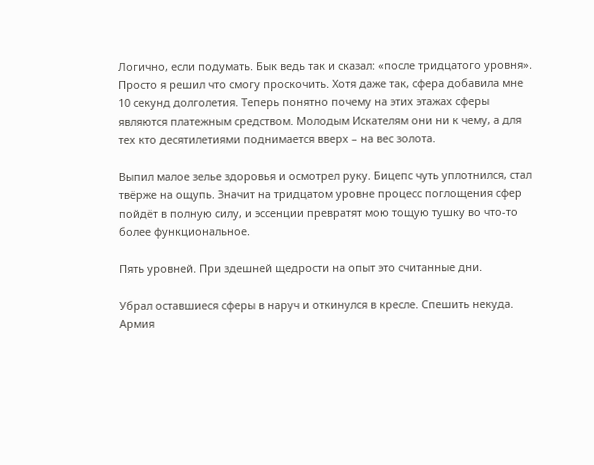Логично, если подумать. Бык ведь так и сказал: «после тридцатого уровня». Просто я решил что смогу проскочить. Хотя даже так, сфера добавила мне 10 секунд долголетия. Теперь понятно почему на этих этажах сферы являются платежным средством. Молодым Искателям они ни к чему, а для тех кто десятилетиями поднимается вверх – на вес золота.

Выпил малое зелье здоровья и осмотрел руку. Бицепс чуть уплотнился, стал твёрже на ощупь. Значит на тридцатом уровне процесс поглощения сфер пойдёт в полную силу, и эссенции превратят мою тощую тушку во что-то более функциональное.

Пять уровней. При здешней щедрости на опыт это считанные дни.

Убрал оставшиеся сферы в наруч и откинулся в кресле. Спешить некуда. Армия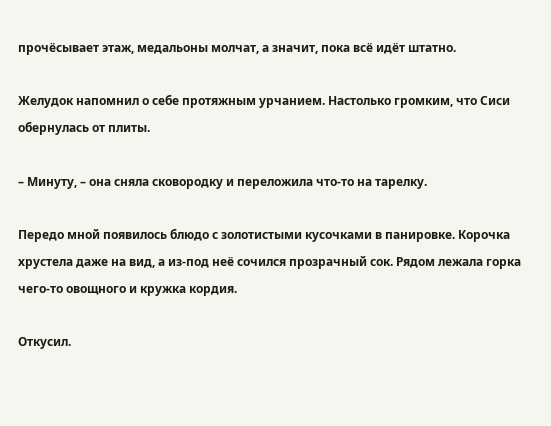прочёсывает этаж, медальоны молчат, а значит, пока всё идёт штатно.

Желудок напомнил о себе протяжным урчанием. Настолько громким, что Сиси обернулась от плиты.

– Минуту, – она сняла сковородку и переложила что-то на тарелку.

Передо мной появилось блюдо с золотистыми кусочками в панировке. Корочка хрустела даже на вид, а из-под неё сочился прозрачный сок. Рядом лежала горка чего-то овощного и кружка кордия.

Откусил.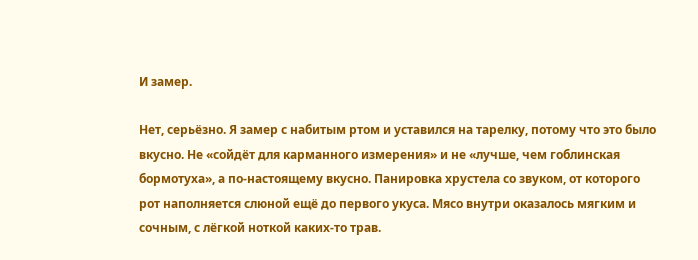И замер.

Нет, серьёзно. Я замер с набитым ртом и уставился на тарелку, потому что это было вкусно. Не «сойдёт для карманного измерения» и не «лучше, чем гоблинская бормотуха», а по-настоящему вкусно. Панировка хрустела со звуком, от которого рот наполняется слюной ещё до первого укуса. Мясо внутри оказалось мягким и сочным, с лёгкой ноткой каких-то трав.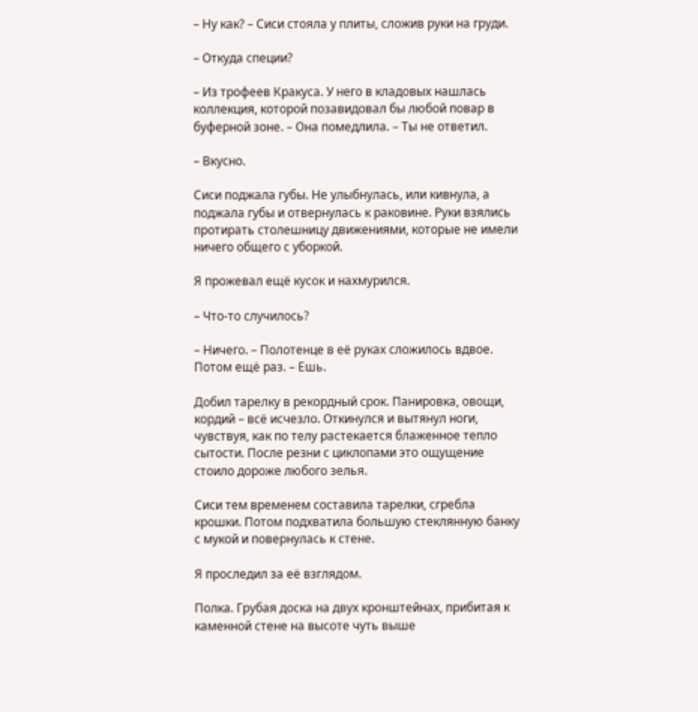– Ну как? – Сиси стояла у плиты, сложив руки на груди.

– Откуда специи?

– Из трофеев Кракуса. У него в кладовых нашлась коллекция, которой позавидовал бы любой повар в буферной зоне. – Она помедлила. – Ты не ответил.

– Вкусно.

Сиси поджала губы. Не улыбнулась, или кивнула, а поджала губы и отвернулась к раковине. Руки взялись протирать столешницу движениями, которые не имели ничего общего с уборкой.

Я прожевал ещё кусок и нахмурился.

– Что-то случилось?

– Ничего. – Полотенце в её руках сложилось вдвое. Потом ещё раз. – Ешь.

Добил тарелку в рекордный срок. Панировка, овощи, кордий – всё исчезло. Откинулся и вытянул ноги, чувствуя, как по телу растекается блаженное тепло сытости. После резни с циклопами это ощущение стоило дороже любого зелья.

Сиси тем временем составила тарелки, сгребла крошки. Потом подхватила большую стеклянную банку с мукой и повернулась к стене.

Я проследил за её взглядом.

Полка. Грубая доска на двух кронштейнах, прибитая к каменной стене на высоте чуть выше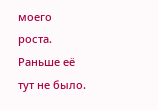моего роста. Раньше её тут не было.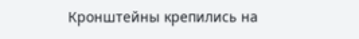Кронштейны крепились на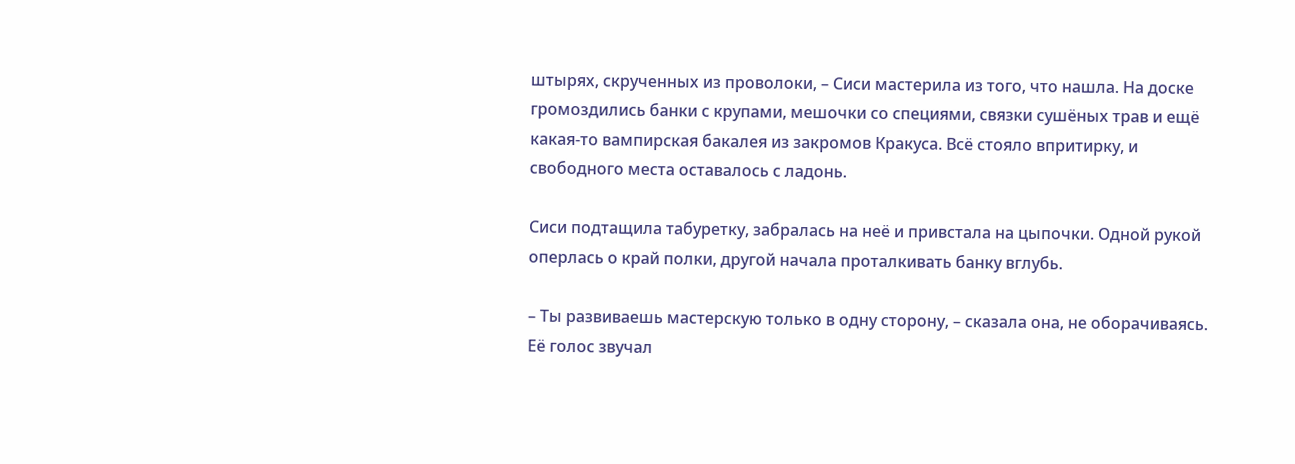штырях, скрученных из проволоки, – Сиси мастерила из того, что нашла. На доске громоздились банки с крупами, мешочки со специями, связки сушёных трав и ещё какая-то вампирская бакалея из закромов Кракуса. Всё стояло впритирку, и свободного места оставалось с ладонь.

Сиси подтащила табуретку, забралась на неё и привстала на цыпочки. Одной рукой оперлась о край полки, другой начала проталкивать банку вглубь.

– Ты развиваешь мастерскую только в одну сторону, – сказала она, не оборачиваясь. Её голос звучал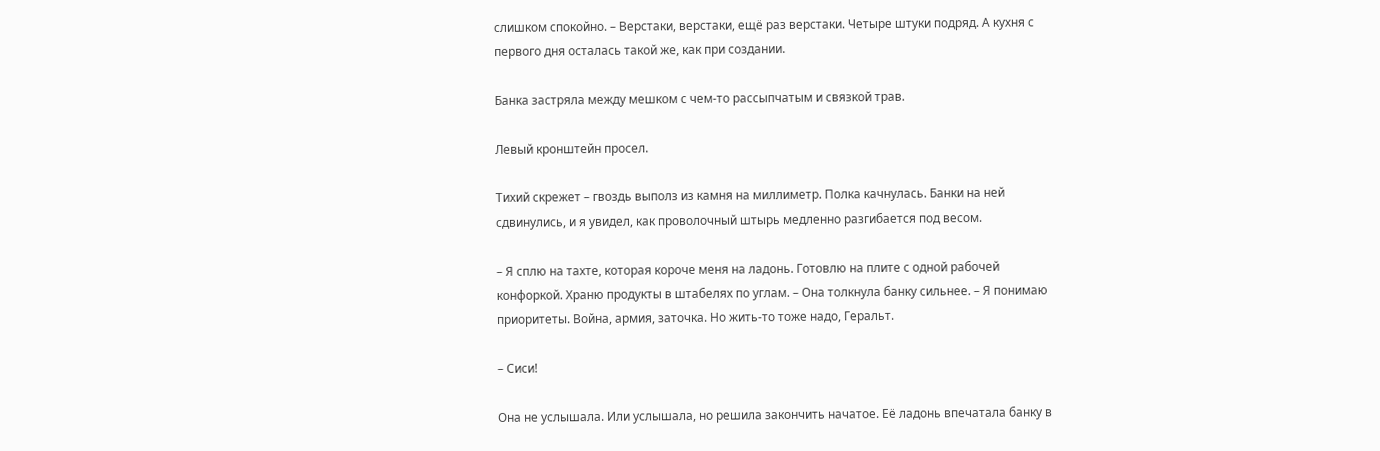слишком спокойно. – Верстаки, верстаки, ещё раз верстаки. Четыре штуки подряд. А кухня с первого дня осталась такой же, как при создании.

Банка застряла между мешком с чем-то рассыпчатым и связкой трав.

Левый кронштейн просел.

Тихий скрежет – гвоздь выполз из камня на миллиметр. Полка качнулась. Банки на ней сдвинулись, и я увидел, как проволочный штырь медленно разгибается под весом.

– Я сплю на тахте, которая короче меня на ладонь. Готовлю на плите с одной рабочей конфоркой. Храню продукты в штабелях по углам. – Она толкнула банку сильнее. – Я понимаю приоритеты. Война, армия, заточка. Но жить-то тоже надо, Геральт.

– Сиси!

Она не услышала. Или услышала, но решила закончить начатое. Её ладонь впечатала банку в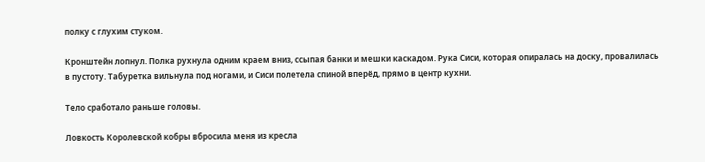полку с глухим стуком.

Кронштейн лопнул. Полка рухнула одним краем вниз, ссыпая банки и мешки каскадом. Рука Сиси, которая опиралась на доску, провалилась в пустоту. Табуретка вильнула под ногами, и Сиси полетела спиной вперёд, прямо в центр кухни.

Тело сработало раньше головы.

Ловкость Королевской кобры вбросила меня из кресла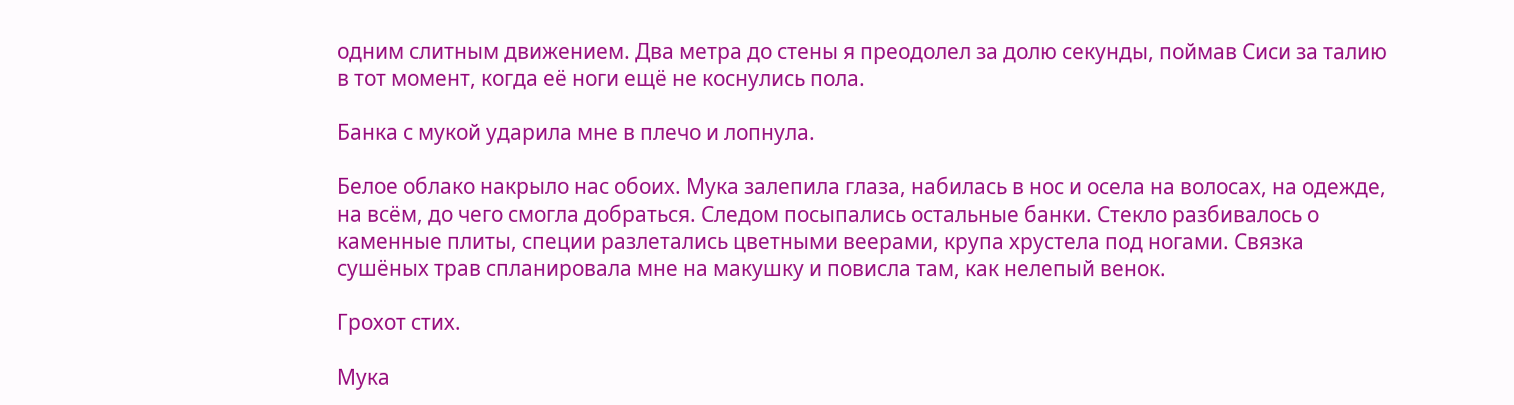одним слитным движением. Два метра до стены я преодолел за долю секунды, поймав Сиси за талию в тот момент, когда её ноги ещё не коснулись пола.

Банка с мукой ударила мне в плечо и лопнула.

Белое облако накрыло нас обоих. Мука залепила глаза, набилась в нос и осела на волосах, на одежде, на всём, до чего смогла добраться. Следом посыпались остальные банки. Стекло разбивалось о каменные плиты, специи разлетались цветными веерами, крупа хрустела под ногами. Связка сушёных трав спланировала мне на макушку и повисла там, как нелепый венок.

Грохот стих.

Мука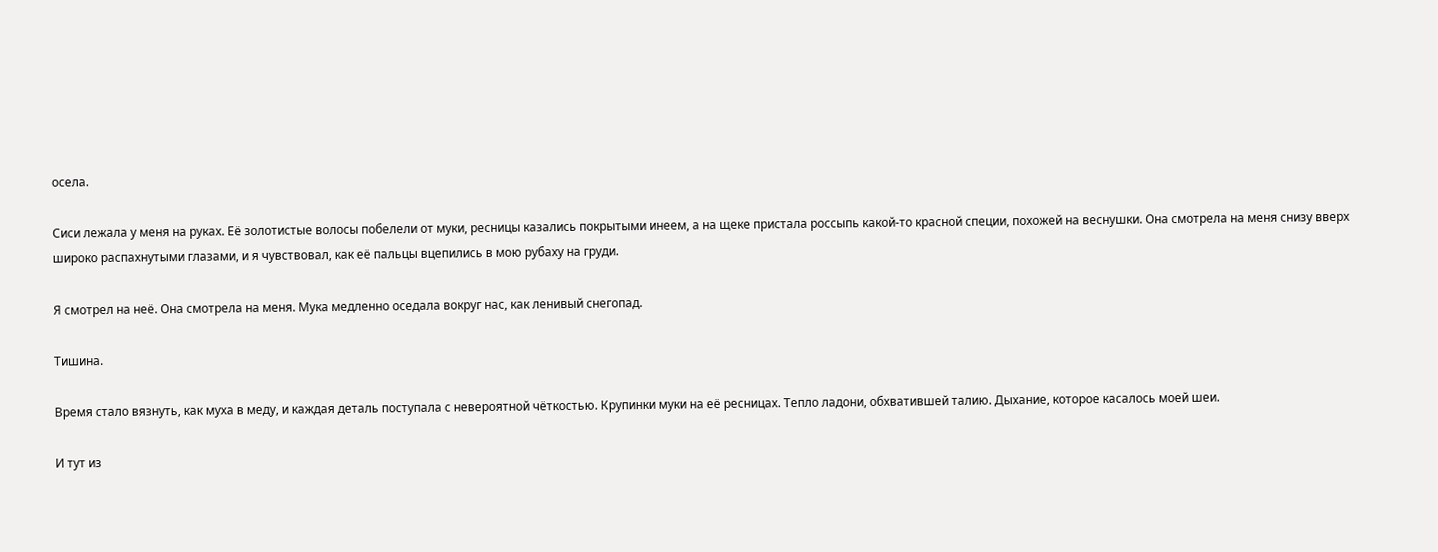осела.

Сиси лежала у меня на руках. Её золотистые волосы побелели от муки, ресницы казались покрытыми инеем, а на щеке пристала россыпь какой-то красной специи, похожей на веснушки. Она смотрела на меня снизу вверх широко распахнутыми глазами, и я чувствовал, как её пальцы вцепились в мою рубаху на груди.

Я смотрел на неё. Она смотрела на меня. Мука медленно оседала вокруг нас, как ленивый снегопад.

Тишина.

Время стало вязнуть, как муха в меду, и каждая деталь поступала с невероятной чёткостью. Крупинки муки на её ресницах. Тепло ладони, обхватившей талию. Дыхание, которое касалось моей шеи.

И тут из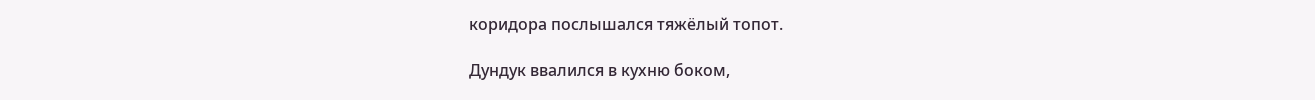коридора послышался тяжёлый топот.

Дундук ввалился в кухню боком,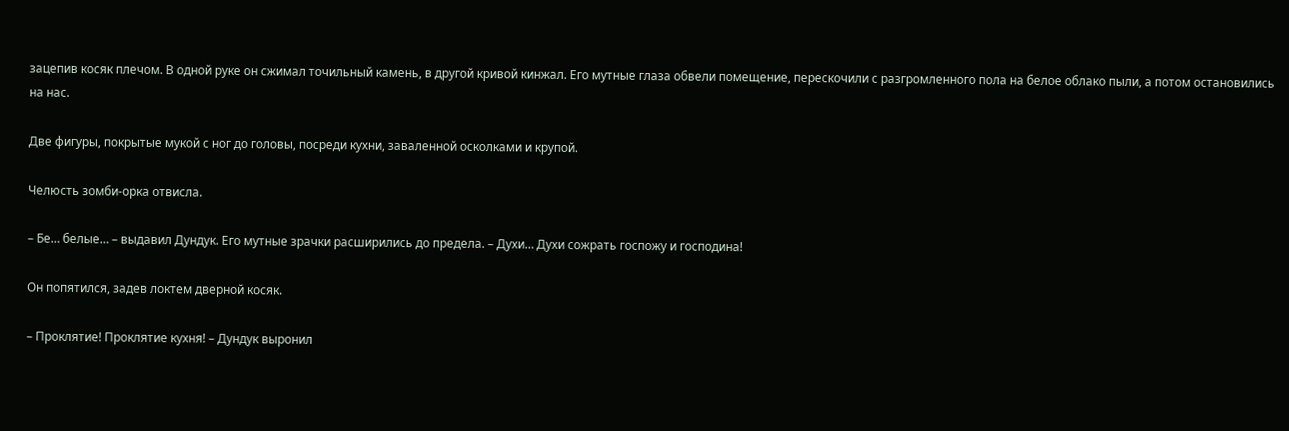зацепив косяк плечом. В одной руке он сжимал точильный камень, в другой кривой кинжал. Его мутные глаза обвели помещение, перескочили с разгромленного пола на белое облако пыли, а потом остановились на нас.

Две фигуры, покрытые мукой с ног до головы, посреди кухни, заваленной осколками и крупой.

Челюсть зомби-орка отвисла.

– Бе… белые… – выдавил Дундук. Его мутные зрачки расширились до предела. – Духи… Духи сожрать госпожу и господина!

Он попятился, задев локтем дверной косяк.

– Проклятие! Проклятие кухня! – Дундук выронил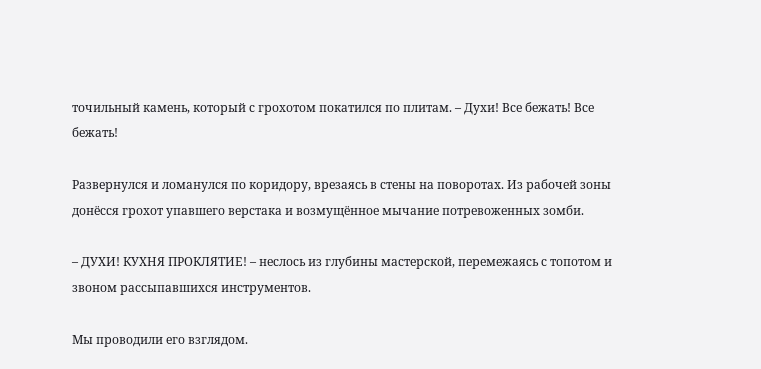точильный камень, который с грохотом покатился по плитам. – Духи! Все бежать! Все бежать!

Развернулся и ломанулся по коридору, врезаясь в стены на поворотах. Из рабочей зоны донёсся грохот упавшего верстака и возмущённое мычание потревоженных зомби.

– ДУХИ! КУХНЯ ПРОКЛЯТИЕ! – неслось из глубины мастерской, перемежаясь с топотом и звоном рассыпавшихся инструментов.

Мы проводили его взглядом.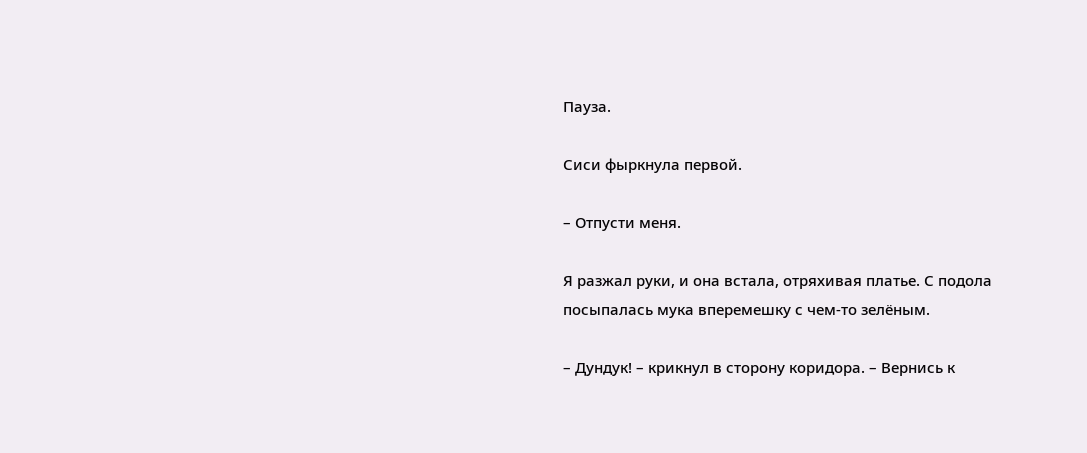Пауза.

Сиси фыркнула первой.

– Отпусти меня.

Я разжал руки, и она встала, отряхивая платье. С подола посыпалась мука вперемешку с чем-то зелёным.

– Дундук! – крикнул в сторону коридора. – Вернись к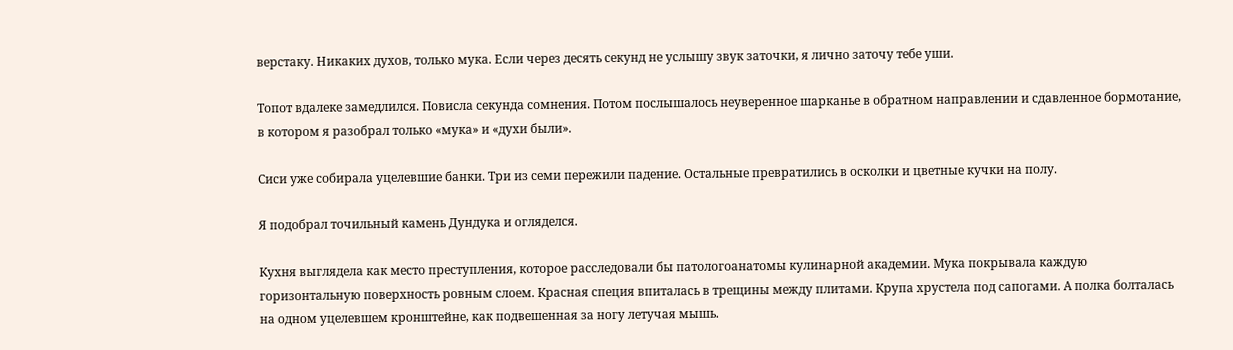верстаку. Никаких духов, только мука. Если через десять секунд не услышу звук заточки, я лично заточу тебе уши.

Топот вдалеке замедлился. Повисла секунда сомнения. Потом послышалось неуверенное шарканье в обратном направлении и сдавленное бормотание, в котором я разобрал только «мука» и «духи были».

Сиси уже собирала уцелевшие банки. Три из семи пережили падение. Остальные превратились в осколки и цветные кучки на полу.

Я подобрал точильный камень Дундука и огляделся.

Кухня выглядела как место преступления, которое расследовали бы патологоанатомы кулинарной академии. Мука покрывала каждую горизонтальную поверхность ровным слоем. Красная специя впиталась в трещины между плитами. Крупа хрустела под сапогами. А полка болталась на одном уцелевшем кронштейне, как подвешенная за ногу летучая мышь.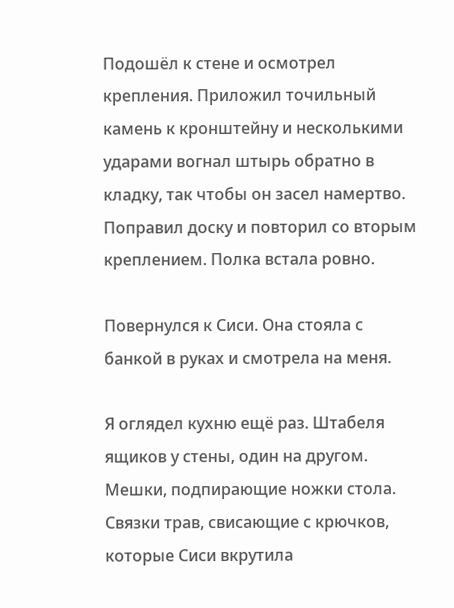Подошёл к стене и осмотрел крепления. Приложил точильный камень к кронштейну и несколькими ударами вогнал штырь обратно в кладку, так чтобы он засел намертво. Поправил доску и повторил со вторым креплением. Полка встала ровно.

Повернулся к Сиси. Она стояла с банкой в руках и смотрела на меня.

Я оглядел кухню ещё раз. Штабеля ящиков у стены, один на другом. Мешки, подпирающие ножки стола. Связки трав, свисающие с крючков, которые Сиси вкрутила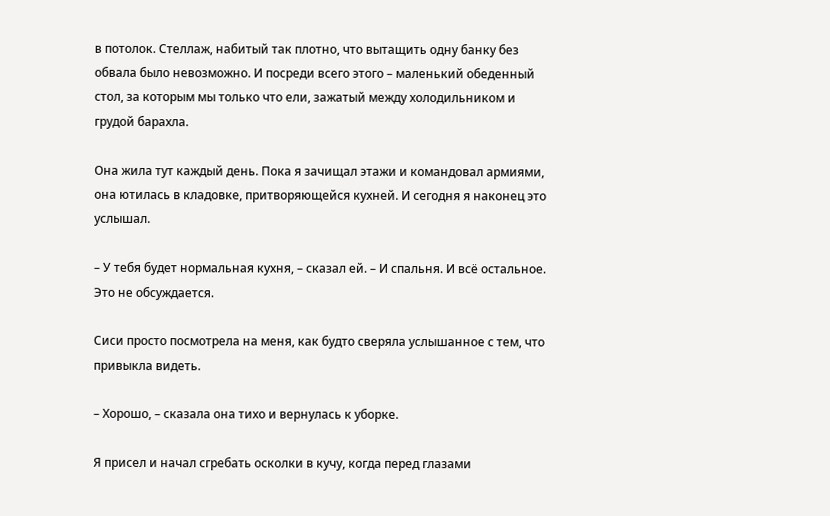в потолок. Стеллаж, набитый так плотно, что вытащить одну банку без обвала было невозможно. И посреди всего этого – маленький обеденный стол, за которым мы только что ели, зажатый между холодильником и грудой барахла.

Она жила тут каждый день. Пока я зачищал этажи и командовал армиями, она ютилась в кладовке, притворяющейся кухней. И сегодня я наконец это услышал.

– У тебя будет нормальная кухня, – сказал ей. – И спальня. И всё остальное. Это не обсуждается.

Сиси просто посмотрела на меня, как будто сверяла услышанное с тем, что привыкла видеть.

– Хорошо, – сказала она тихо и вернулась к уборке.

Я присел и начал сгребать осколки в кучу, когда перед глазами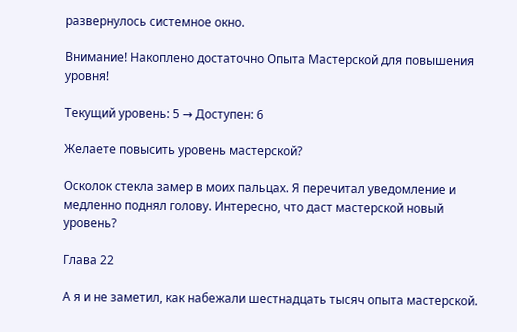развернулось системное окно.

Внимание! Накоплено достаточно Опыта Мастерской для повышения уровня!

Текущий уровень: 5 → Доступен: 6

Желаете повысить уровень мастерской?

Осколок стекла замер в моих пальцах. Я перечитал уведомление и медленно поднял голову. Интересно, что даст мастерской новый уровень?

Глава 22

А я и не заметил, как набежали шестнадцать тысяч опыта мастерской.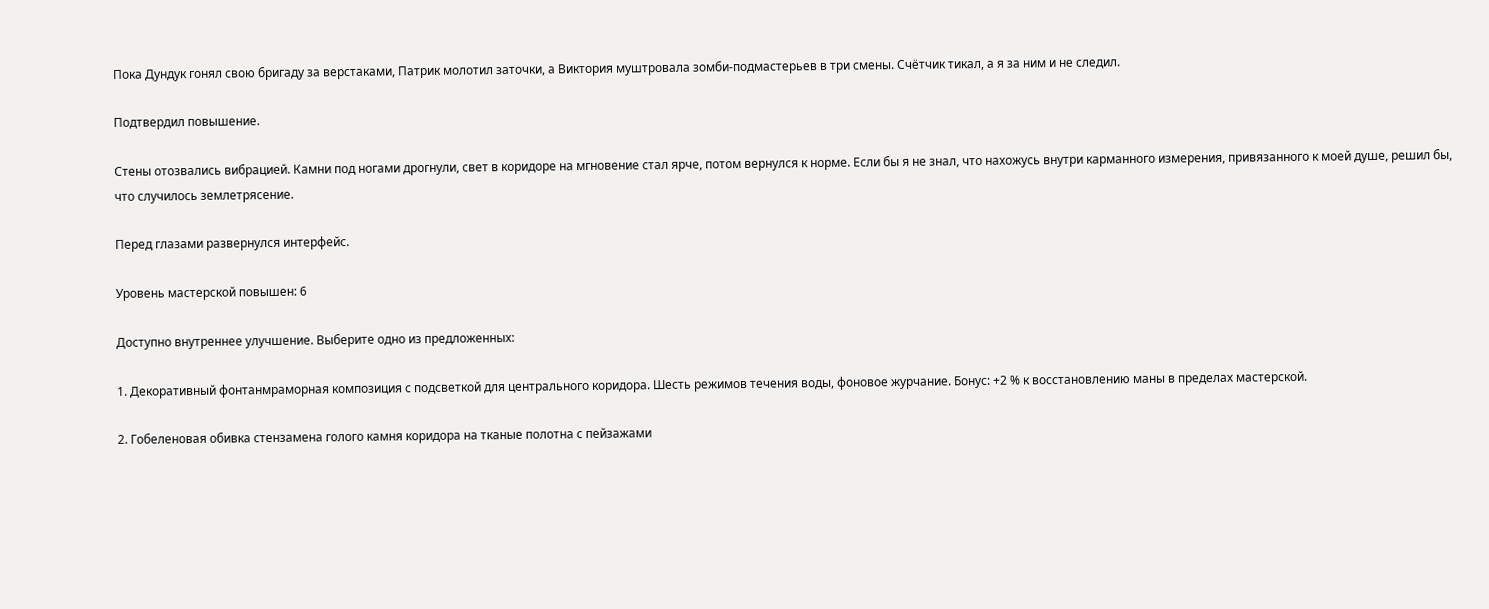Пока Дундук гонял свою бригаду за верстаками, Патрик молотил заточки, а Виктория муштровала зомби-подмастерьев в три смены. Счётчик тикал, а я за ним и не следил.

Подтвердил повышение.

Стены отозвались вибрацией. Камни под ногами дрогнули, свет в коридоре на мгновение стал ярче, потом вернулся к норме. Если бы я не знал, что нахожусь внутри карманного измерения, привязанного к моей душе, решил бы, что случилось землетрясение.

Перед глазами развернулся интерфейс.

Уровень мастерской повышен: 6

Доступно внутреннее улучшение. Выберите одно из предложенных:

1. Декоративный фонтанмраморная композиция с подсветкой для центрального коридора. Шесть режимов течения воды, фоновое журчание. Бонус: +2 % к восстановлению маны в пределах мастерской.

2. Гобеленовая обивка стензамена голого камня коридора на тканые полотна с пейзажами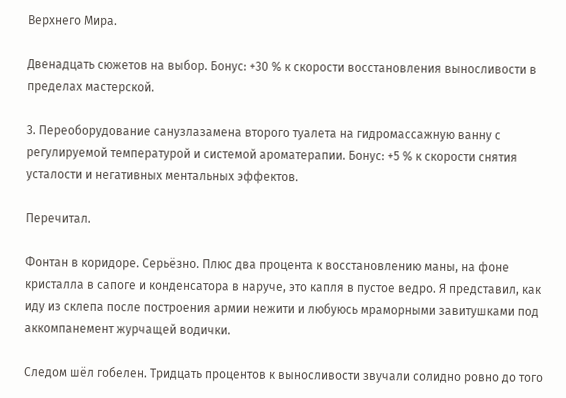Верхнего Мира.

Двенадцать сюжетов на выбор. Бонус: +30 % к скорости восстановления выносливости в пределах мастерской.

3. Переоборудование санузлазамена второго туалета на гидромассажную ванну с регулируемой температурой и системой ароматерапии. Бонус: +5 % к скорости снятия усталости и негативных ментальных эффектов.

Перечитал.

Фонтан в коридоре. Серьёзно. Плюс два процента к восстановлению маны, на фоне кристалла в сапоге и конденсатора в наруче, это капля в пустое ведро. Я представил, как иду из склепа после построения армии нежити и любуюсь мраморными завитушками под аккомпанемент журчащей водички.

Следом шёл гобелен. Тридцать процентов к выносливости звучали солидно ровно до того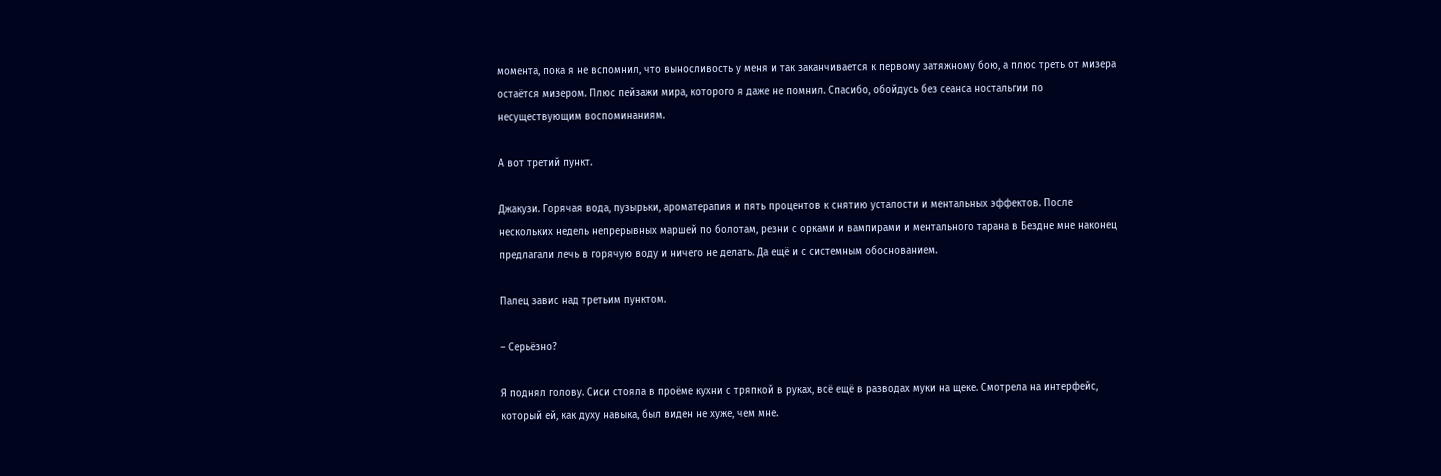момента, пока я не вспомнил, что выносливость у меня и так заканчивается к первому затяжному бою, а плюс треть от мизера остаётся мизером. Плюс пейзажи мира, которого я даже не помнил. Спасибо, обойдусь без сеанса ностальгии по несуществующим воспоминаниям.

А вот третий пункт.

Джакузи. Горячая вода, пузырьки, ароматерапия и пять процентов к снятию усталости и ментальных эффектов. После нескольких недель непрерывных маршей по болотам, резни с орками и вампирами и ментального тарана в Бездне мне наконец предлагали лечь в горячую воду и ничего не делать. Да ещё и с системным обоснованием.

Палец завис над третьим пунктом.

– Серьёзно?

Я поднял голову. Сиси стояла в проёме кухни с тряпкой в руках, всё ещё в разводах муки на щеке. Смотрела на интерфейс, который ей, как духу навыка, был виден не хуже, чем мне.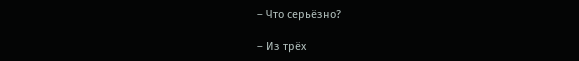– Что серьёзно?

– Из трёх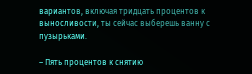вариантов, включая тридцать процентов к выносливости, ты сейчас выберешь ванну с пузырьками.

– Пять процентов к снятию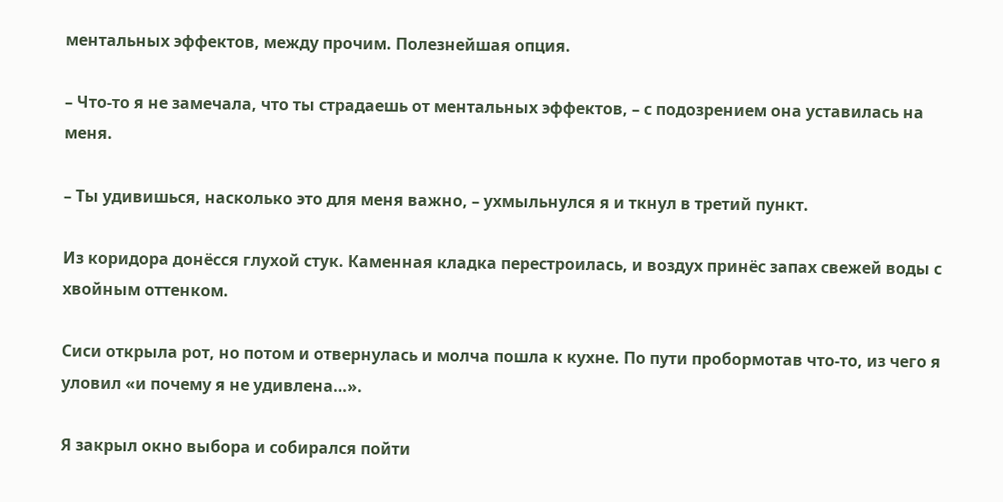ментальных эффектов, между прочим. Полезнейшая опция.

– Что-то я не замечала, что ты страдаешь от ментальных эффектов, – с подозрением она уставилась на меня.

– Ты удивишься, насколько это для меня важно, – ухмыльнулся я и ткнул в третий пункт.

Из коридора донёсся глухой стук. Каменная кладка перестроилась, и воздух принёс запах свежей воды с хвойным оттенком.

Сиси открыла рот, но потом и отвернулась и молча пошла к кухне. По пути пробормотав что-то, из чего я уловил «и почему я не удивлена…».

Я закрыл окно выбора и собирался пойти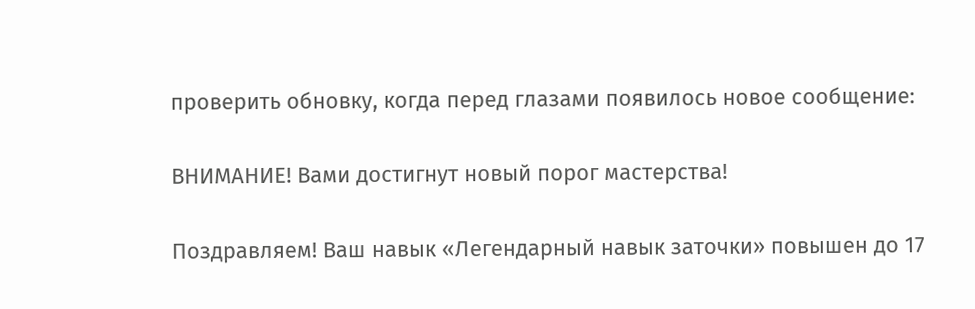проверить обновку, когда перед глазами появилось новое сообщение:

ВНИМАНИЕ! Вами достигнут новый порог мастерства!

Поздравляем! Ваш навык «Легендарный навык заточки» повышен до 17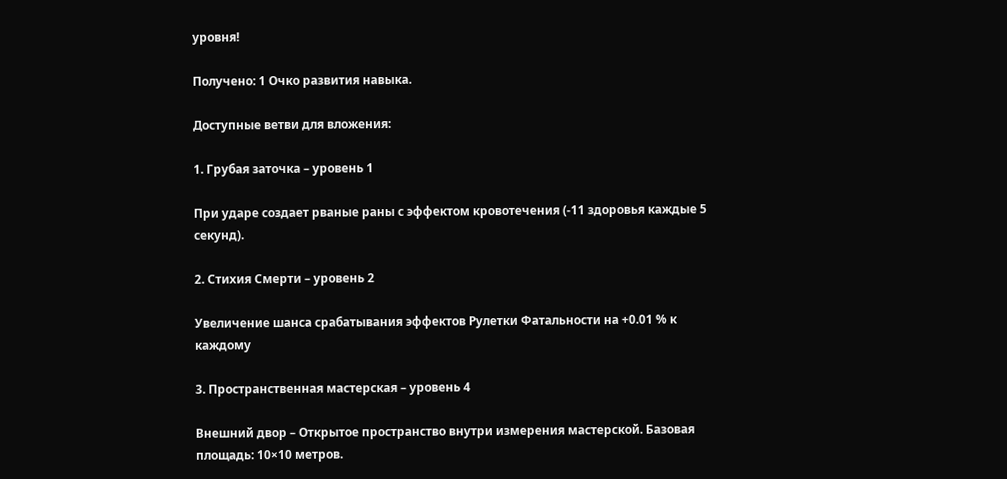уровня!

Получено: 1 Очко развития навыка.

Доступные ветви для вложения:

1. Грубая заточка – уровень 1

При ударе создает рваные раны с эффектом кровотечения (-11 здоровья каждые 5 секунд).

2. Стихия Смерти – уровень 2

Увеличение шанса срабатывания эффектов Рулетки Фатальности на +0.01 % к каждому

3. Пространственная мастерская – уровень 4

Внешний двор – Открытое пространство внутри измерения мастерской. Базовая площадь: 10×10 метров.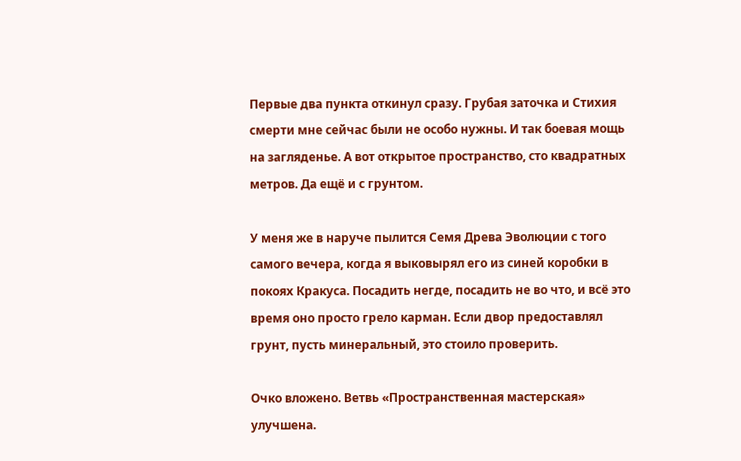Первые два пункта откинул сразу. Грубая заточка и Стихия смерти мне сейчас были не особо нужны. И так боевая мощь на загляденье. А вот открытое пространство, сто квадратных метров. Да ещё и с грунтом.

У меня же в наруче пылится Семя Древа Эволюции с того самого вечера, когда я выковырял его из синей коробки в покоях Кракуса. Посадить негде, посадить не во что, и всё это время оно просто грело карман. Если двор предоставлял грунт, пусть минеральный, это стоило проверить.

Очко вложено. Ветвь «Пространственная мастерская» улучшена.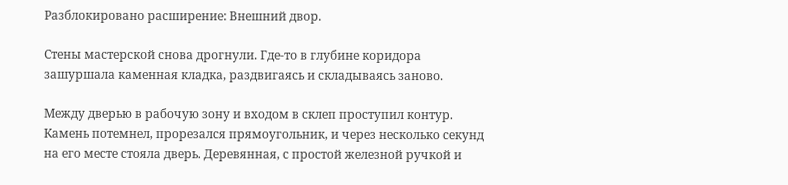Разблокировано расширение: Внешний двор.

Стены мастерской снова дрогнули. Где-то в глубине коридора зашуршала каменная кладка, раздвигаясь и складываясь заново.

Между дверью в рабочую зону и входом в склеп проступил контур. Камень потемнел, прорезался прямоугольник, и через несколько секунд на его месте стояла дверь. Деревянная, с простой железной ручкой и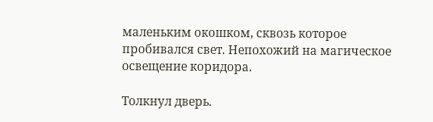маленьким окошком, сквозь которое пробивался свет. Непохожий на магическое освещение коридора.

Толкнул дверь.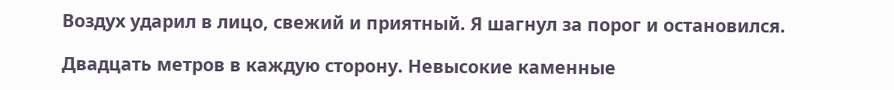Воздух ударил в лицо, свежий и приятный. Я шагнул за порог и остановился.

Двадцать метров в каждую сторону. Невысокие каменные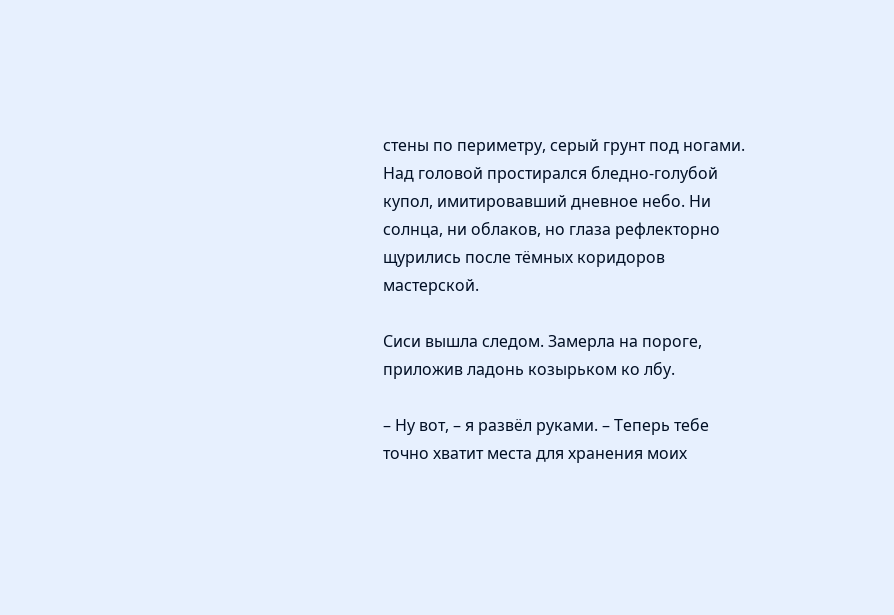стены по периметру, серый грунт под ногами. Над головой простирался бледно-голубой купол, имитировавший дневное небо. Ни солнца, ни облаков, но глаза рефлекторно щурились после тёмных коридоров мастерской.

Сиси вышла следом. Замерла на пороге, приложив ладонь козырьком ко лбу.

– Ну вот, – я развёл руками. – Теперь тебе точно хватит места для хранения моих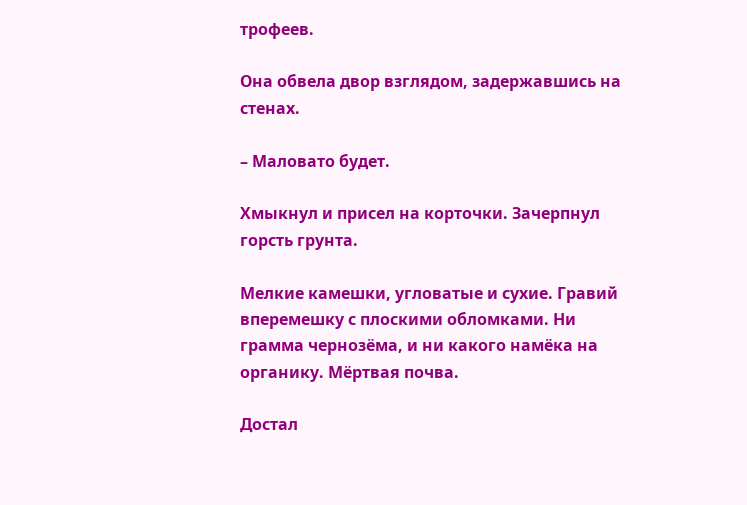трофеев.

Она обвела двор взглядом, задержавшись на стенах.

– Маловато будет.

Хмыкнул и присел на корточки. Зачерпнул горсть грунта.

Мелкие камешки, угловатые и сухие. Гравий вперемешку с плоскими обломками. Ни грамма чернозёма, и ни какого намёка на органику. Мёртвая почва.

Достал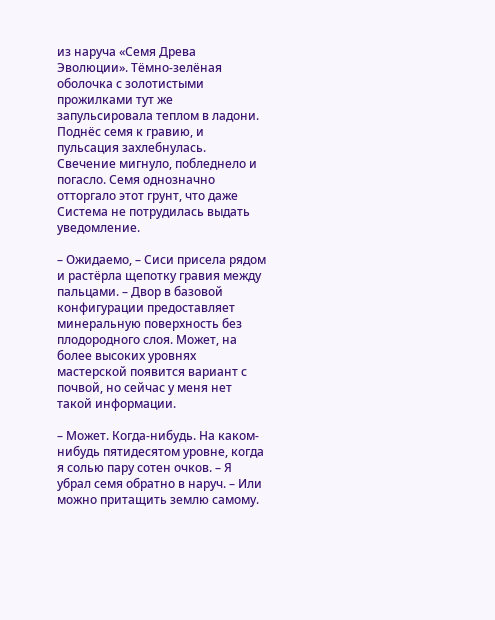из наруча «Семя Древа Эволюции». Тёмно-зелёная оболочка с золотистыми прожилками тут же запульсировала теплом в ладони. Поднёс семя к гравию, и пульсация захлебнулась. Свечение мигнуло, побледнело и погасло. Семя однозначно отторгало этот грунт, что даже Система не потрудилась выдать уведомление.

– Ожидаемо, – Сиси присела рядом и растёрла щепотку гравия между пальцами. – Двор в базовой конфигурации предоставляет минеральную поверхность без плодородного слоя. Может, на более высоких уровнях мастерской появится вариант с почвой, но сейчас у меня нет такой информации.

– Может. Когда-нибудь. На каком-нибудь пятидесятом уровне, когда я солью пару сотен очков. – Я убрал семя обратно в наруч. – Или можно притащить землю самому.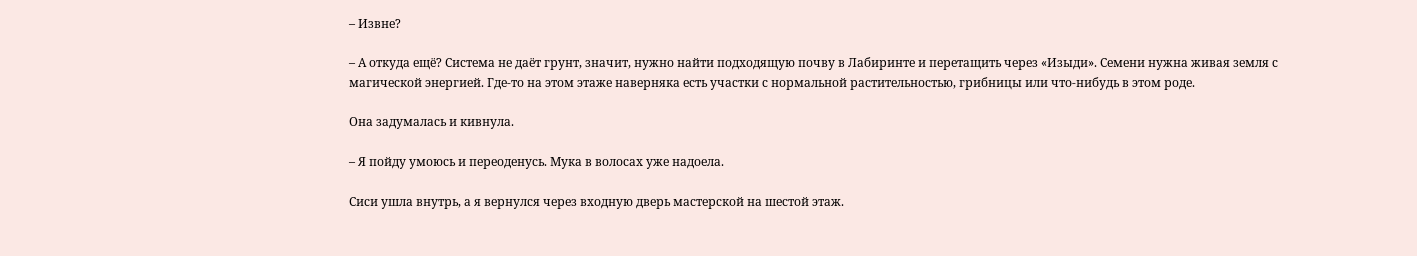– Извне?

– А откуда ещё? Система не даёт грунт, значит, нужно найти подходящую почву в Лабиринте и перетащить через «Изыди». Семени нужна живая земля с магической энергией. Где-то на этом этаже наверняка есть участки с нормальной растительностью, грибницы или что-нибудь в этом роде.

Она задумалась и кивнула.

– Я пойду умоюсь и переоденусь. Мука в волосах уже надоела.

Сиси ушла внутрь, а я вернулся через входную дверь мастерской на шестой этаж.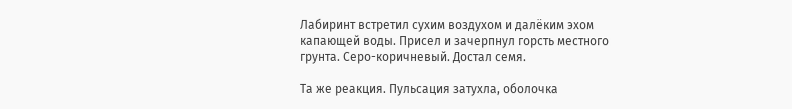Лабиринт встретил сухим воздухом и далёким эхом капающей воды. Присел и зачерпнул горсть местного грунта. Серо-коричневый. Достал семя.

Та же реакция. Пульсация затухла, оболочка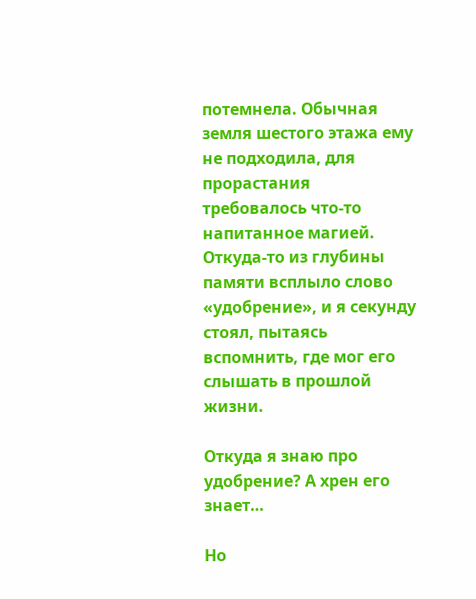потемнела. Обычная земля шестого этажа ему не подходила, для прорастания требовалось что-то напитанное магией. Откуда-то из глубины памяти всплыло слово «удобрение», и я секунду стоял, пытаясь вспомнить, где мог его слышать в прошлой жизни.

Откуда я знаю про удобрение? А хрен его знает…

Но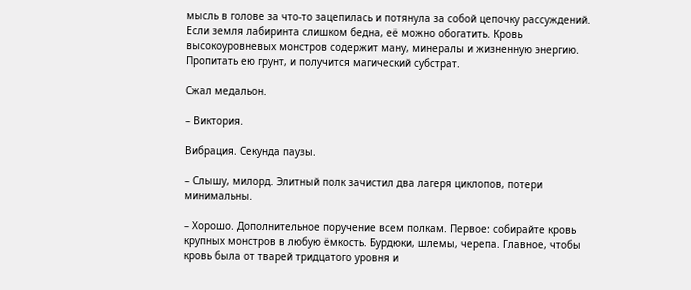мысль в голове за что-то зацепилась и потянула за собой цепочку рассуждений. Если земля лабиринта слишком бедна, её можно обогатить. Кровь высокоуровневых монстров содержит ману, минералы и жизненную энергию. Пропитать ею грунт, и получится магический субстрат.

Сжал медальон.

– Виктория.

Вибрация. Секунда паузы.

– Слышу, милорд. Элитный полк зачистил два лагеря циклопов, потери минимальны.

– Хорошо. Дополнительное поручение всем полкам. Первое: собирайте кровь крупных монстров в любую ёмкость. Бурдюки, шлемы, черепа. Главное, чтобы кровь была от тварей тридцатого уровня и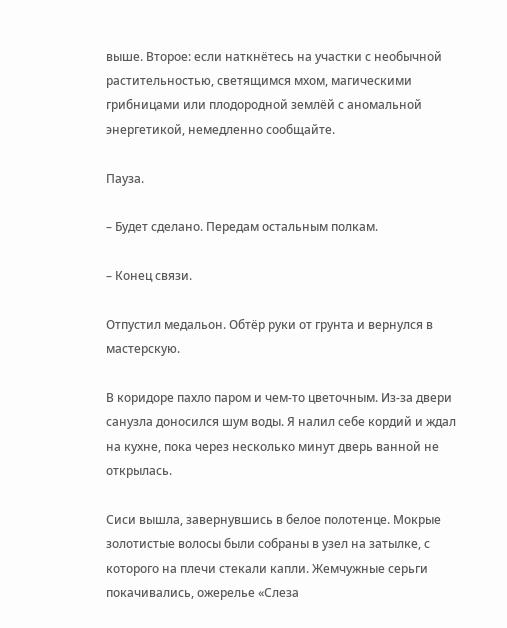выше. Второе: если наткнётесь на участки с необычной растительностью, светящимся мхом, магическими грибницами или плодородной землёй с аномальной энергетикой, немедленно сообщайте.

Пауза.

– Будет сделано. Передам остальным полкам.

– Конец связи.

Отпустил медальон. Обтёр руки от грунта и вернулся в мастерскую.

В коридоре пахло паром и чем-то цветочным. Из-за двери санузла доносился шум воды. Я налил себе кордий и ждал на кухне, пока через несколько минут дверь ванной не открылась.

Сиси вышла, завернувшись в белое полотенце. Мокрые золотистые волосы были собраны в узел на затылке, с которого на плечи стекали капли. Жемчужные серьги покачивались, ожерелье «Слеза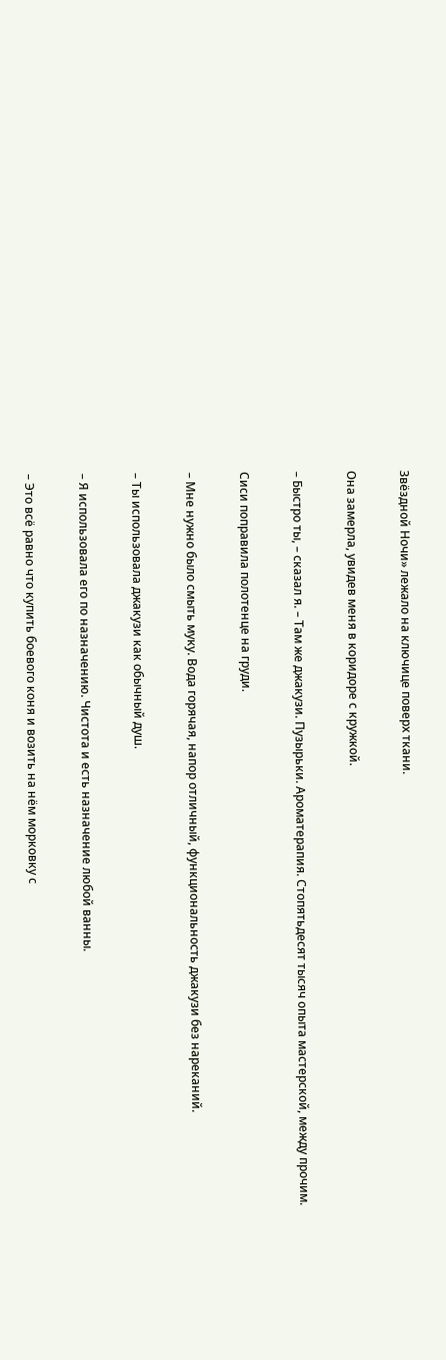Звёздной Ночи» лежало на ключице поверх ткани.

Она замерла, увидев меня в коридоре с кружкой.

– Быстро ты, – сказал я. – Там же джакузи. Пузырьки. Ароматерапия. Стопятьдесят тысяч опыта мастерской, между прочим.

Сиси поправила полотенце на груди.

– Мне нужно было смыть муку. Вода горячая, напор отличный, функциональность джакузи без нареканий.

– Ты использовала джакузи как обычный душ.

– Я использовала его по назначению. Чистота и есть назначение любой ванны.

– Это всё равно что купить боевого коня и возить на нём морковку с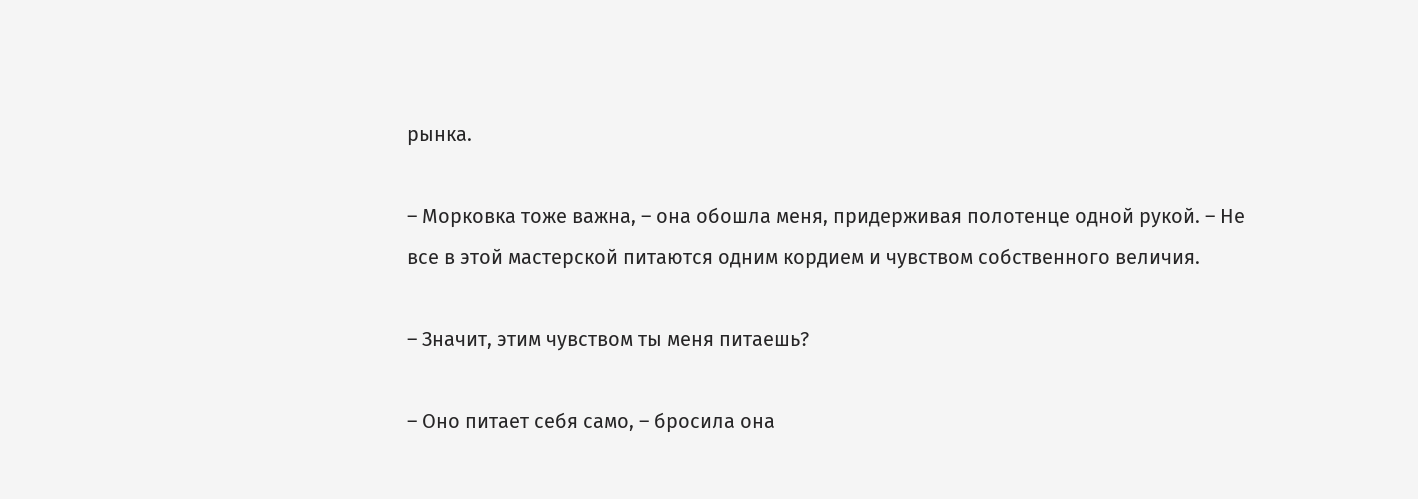рынка.

– Морковка тоже важна, – она обошла меня, придерживая полотенце одной рукой. – Не все в этой мастерской питаются одним кордием и чувством собственного величия.

– Значит, этим чувством ты меня питаешь?

– Оно питает себя само, – бросила она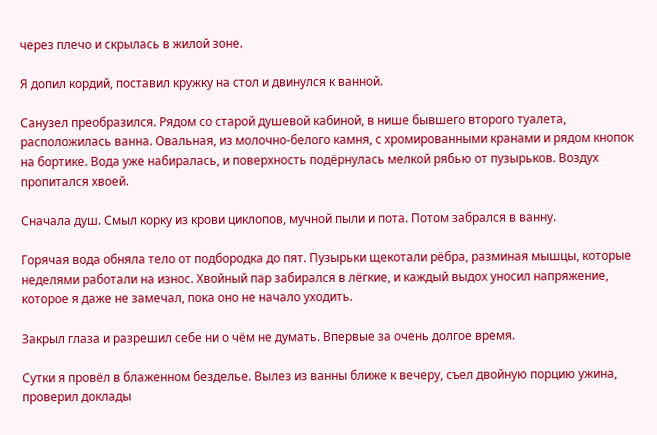через плечо и скрылась в жилой зоне.

Я допил кордий, поставил кружку на стол и двинулся к ванной.

Санузел преобразился. Рядом со старой душевой кабиной, в нише бывшего второго туалета, расположилась ванна. Овальная, из молочно-белого камня, с хромированными кранами и рядом кнопок на бортике. Вода уже набиралась, и поверхность подёрнулась мелкой рябью от пузырьков. Воздух пропитался хвоей.

Сначала душ. Смыл корку из крови циклопов, мучной пыли и пота. Потом забрался в ванну.

Горячая вода обняла тело от подбородка до пят. Пузырьки щекотали рёбра, разминая мышцы, которые неделями работали на износ. Хвойный пар забирался в лёгкие, и каждый выдох уносил напряжение, которое я даже не замечал, пока оно не начало уходить.

Закрыл глаза и разрешил себе ни о чём не думать. Впервые за очень долгое время.

Сутки я провёл в блаженном безделье. Вылез из ванны ближе к вечеру, съел двойную порцию ужина, проверил доклады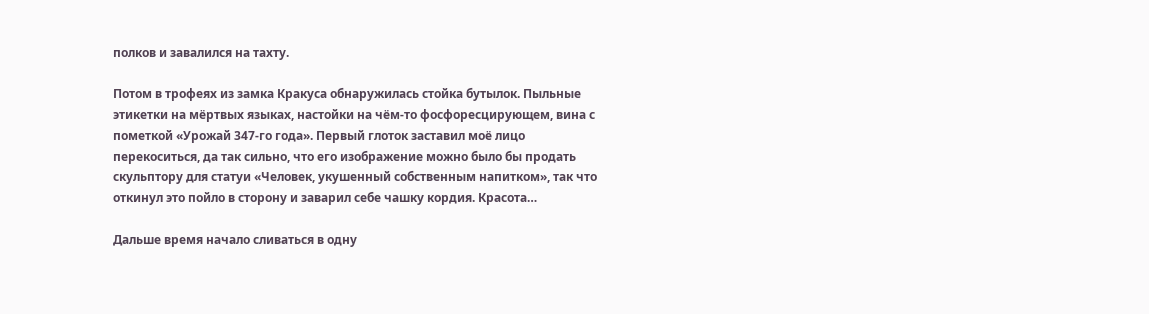полков и завалился на тахту.

Потом в трофеях из замка Кракуса обнаружилась стойка бутылок. Пыльные этикетки на мёртвых языках, настойки на чём-то фосфоресцирующем, вина с пометкой «Урожай 347-го года». Первый глоток заставил моё лицо перекоситься, да так сильно, что его изображение можно было бы продать скульптору для статуи «Человек, укушенный собственным напитком», так что откинул это пойло в сторону и заварил себе чашку кордия. Красота…

Дальше время начало сливаться в одну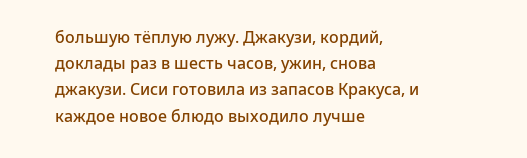большую тёплую лужу. Джакузи, кордий, доклады раз в шесть часов, ужин, снова джакузи. Сиси готовила из запасов Кракуса, и каждое новое блюдо выходило лучше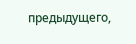предыдущего,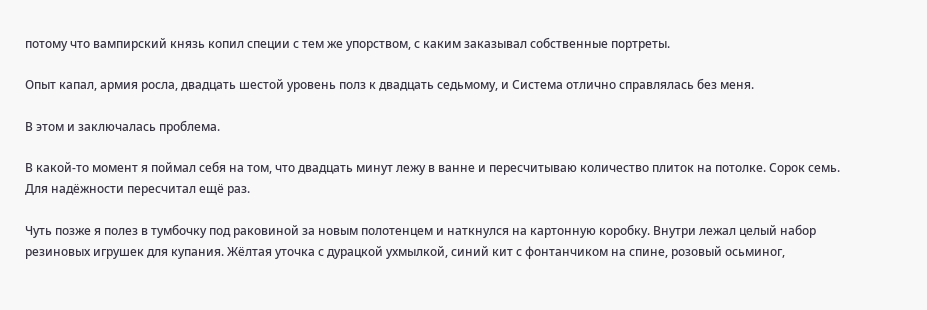потому что вампирский князь копил специи с тем же упорством, с каким заказывал собственные портреты.

Опыт капал, армия росла, двадцать шестой уровень полз к двадцать седьмому, и Система отлично справлялась без меня.

В этом и заключалась проблема.

В какой-то момент я поймал себя на том, что двадцать минут лежу в ванне и пересчитываю количество плиток на потолке. Сорок семь. Для надёжности пересчитал ещё раз.

Чуть позже я полез в тумбочку под раковиной за новым полотенцем и наткнулся на картонную коробку. Внутри лежал целый набор резиновых игрушек для купания. Жёлтая уточка с дурацкой ухмылкой, синий кит с фонтанчиком на спине, розовый осьминог,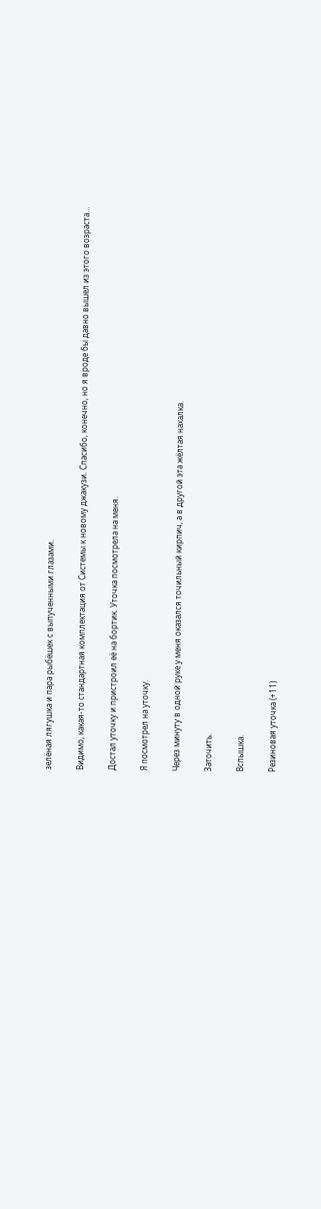зелёная лягушка и пара рыбёшек с выпученными глазами.

Видимо, какая-то стандартная комплектация от Системы к новому джакузи. Спасибо, конечно, но я вроде бы давно вышел из этого возраста…

Достал уточку и пристроил её на бортик. Уточка посмотрела на меня.

Я посмотрел на уточку.

Через минуту в одной руке у меня оказался точильный кирпич, а в другой эта жёлтая нахалка.

Заточить.

Вспышка.

Резиновая уточка (+11)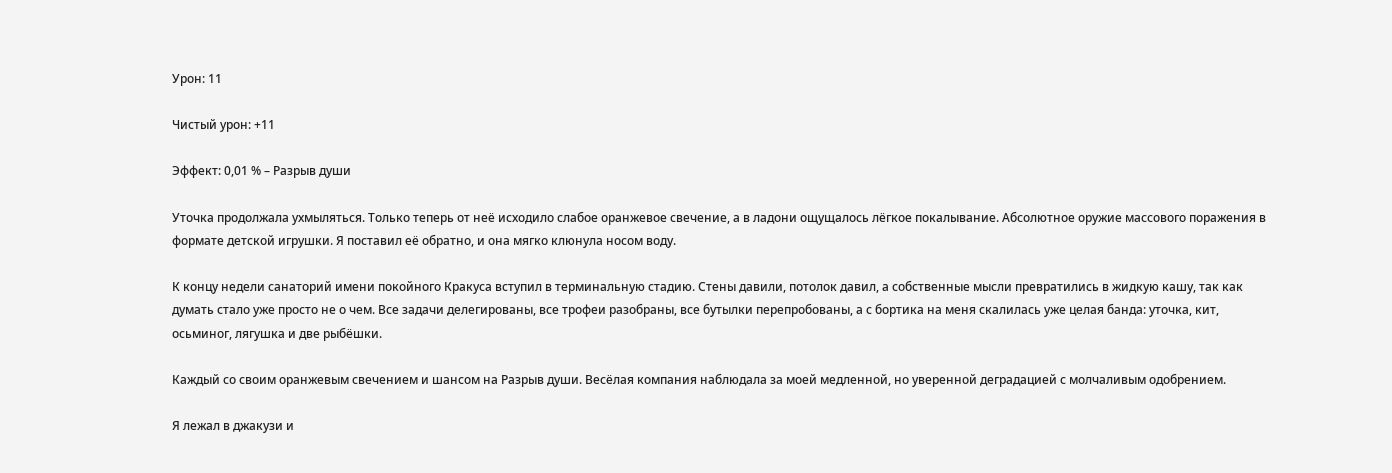Урон: 11

Чистый урон: +11

Эффект: 0,01 % – Разрыв души

Уточка продолжала ухмыляться. Только теперь от неё исходило слабое оранжевое свечение, а в ладони ощущалось лёгкое покалывание. Абсолютное оружие массового поражения в формате детской игрушки. Я поставил её обратно, и она мягко клюнула носом воду.

К концу недели санаторий имени покойного Кракуса вступил в терминальную стадию. Стены давили, потолок давил, а собственные мысли превратились в жидкую кашу, так как думать стало уже просто не о чем. Все задачи делегированы, все трофеи разобраны, все бутылки перепробованы, а с бортика на меня скалилась уже целая банда: уточка, кит, осьминог, лягушка и две рыбёшки.

Каждый со своим оранжевым свечением и шансом на Разрыв души. Весёлая компания наблюдала за моей медленной, но уверенной деградацией с молчаливым одобрением.

Я лежал в джакузи и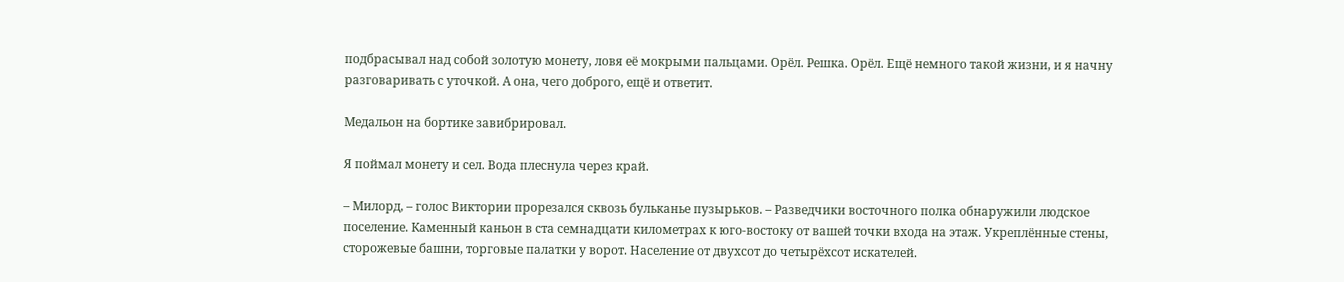подбрасывал над собой золотую монету, ловя её мокрыми пальцами. Орёл. Решка. Орёл. Ещё немного такой жизни, и я начну разговаривать с уточкой. А она, чего доброго, ещё и ответит.

Медальон на бортике завибрировал.

Я поймал монету и сел. Вода плеснула через край.

– Милорд, – голос Виктории прорезался сквозь бульканье пузырьков. – Разведчики восточного полка обнаружили людское поселение. Каменный каньон в ста семнадцати километрах к юго-востоку от вашей точки входа на этаж. Укреплённые стены, сторожевые башни, торговые палатки у ворот. Население от двухсот до четырёхсот искателей.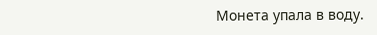Монета упала в воду.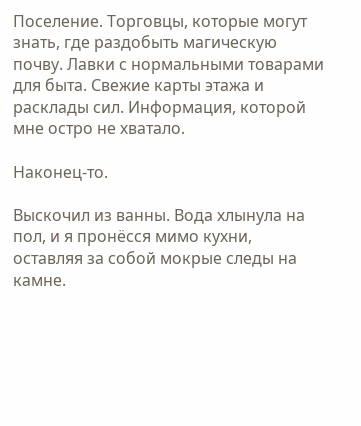Поселение. Торговцы, которые могут знать, где раздобыть магическую почву. Лавки с нормальными товарами для быта. Свежие карты этажа и расклады сил. Информация, которой мне остро не хватало.

Наконец-то.

Выскочил из ванны. Вода хлынула на пол, и я пронёсся мимо кухни, оставляя за собой мокрые следы на камне.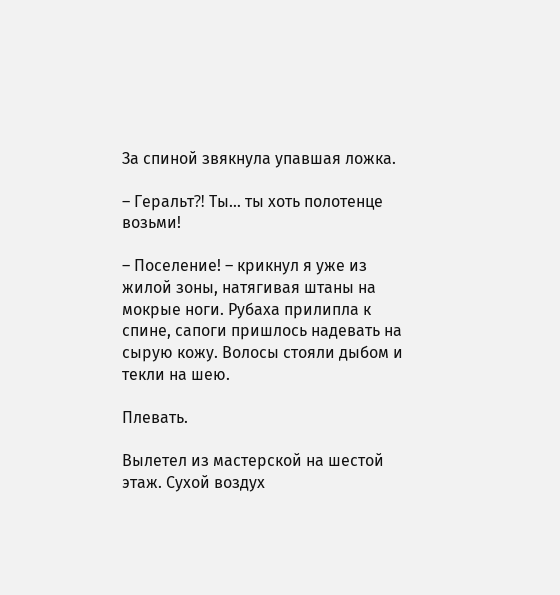За спиной звякнула упавшая ложка.

– Геральт⁈ Ты… ты хоть полотенце возьми!

– Поселение! – крикнул я уже из жилой зоны, натягивая штаны на мокрые ноги. Рубаха прилипла к спине, сапоги пришлось надевать на сырую кожу. Волосы стояли дыбом и текли на шею.

Плевать.

Вылетел из мастерской на шестой этаж. Сухой воздух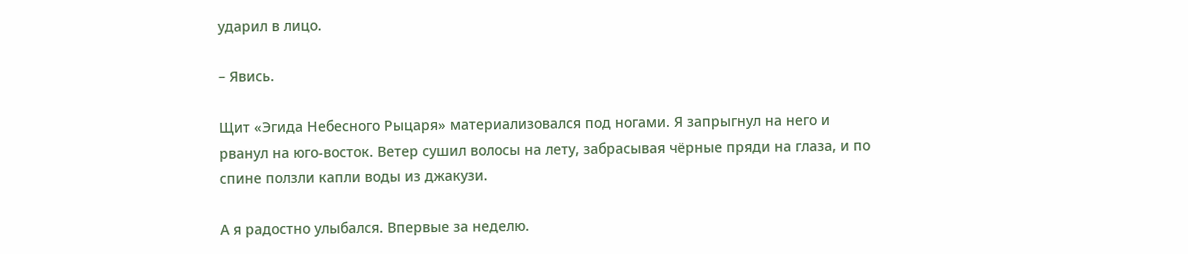ударил в лицо.

– Явись.

Щит «Эгида Небесного Рыцаря» материализовался под ногами. Я запрыгнул на него и рванул на юго-восток. Ветер сушил волосы на лету, забрасывая чёрные пряди на глаза, и по спине ползли капли воды из джакузи.

А я радостно улыбался. Впервые за неделю.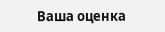Ваша оценка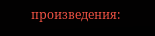произведения: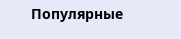Популярные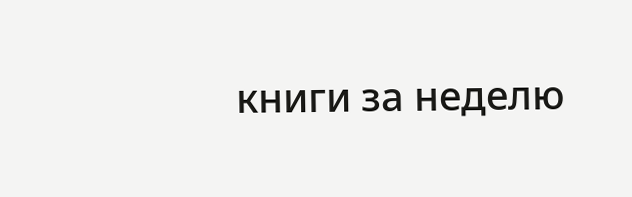книги за неделю